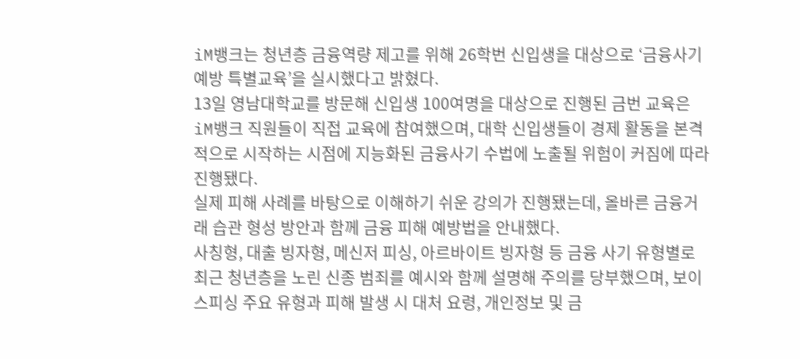iM뱅크는 청년층 금융역량 제고를 위해 26학번 신입생을 대상으로 ‘금융사기 예방 특별교육’을 실시했다고 밝혔다.
13일 영남대학교를 방문해 신입생 100여명을 대상으로 진행된 금번 교육은 iM뱅크 직원들이 직접 교육에 참여했으며, 대학 신입생들이 경제 활동을 본격적으로 시작하는 시점에 지능화된 금융사기 수법에 노출될 위험이 커짐에 따라 진행됐다.
실제 피해 사례를 바탕으로 이해하기 쉬운 강의가 진행됐는데, 올바른 금융거래 습관 형성 방안과 함께 금융 피해 예방법을 안내했다.
사칭형, 대출 빙자형, 메신저 피싱, 아르바이트 빙자형 등 금융 사기 유형별로 최근 청년층을 노린 신종 범죄를 예시와 함께 설명해 주의를 당부했으며, 보이스피싱 주요 유형과 피해 발생 시 대처 요령, 개인정보 및 금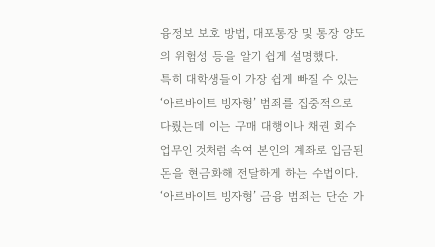융정보 보호 방법, 대포통장 및 통장 양도의 위험성 등을 알기 쉽게 설명했다.
특히 대학생들이 가장 쉽게 빠질 수 있는 ‘아르바이트 빙자형’ 범죄를 집중적으로 다뤘는데 이는 구매 대행이나 채권 회수 업무인 것처럼 속여 본인의 계좌로 입금된 돈을 현금화해 전달하게 하는 수법이다. ‘아르바이트 빙자형’ 금융 범죄는 단순 가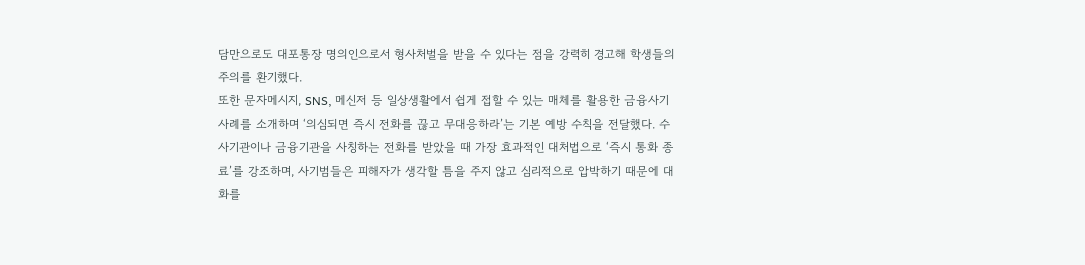담만으로도 대포통장 명의인으로서 형사처벌을 받을 수 있다는 점을 강력히 경고해 학생들의 주의를 환기했다.
또한 문자메시지, SNS, 메신저 등 일상생활에서 쉽게 접할 수 있는 매체를 활용한 금융사기 사례를 소개하며 ‘의심되면 즉시 전화를 끊고 무대응하라’는 기본 예방 수칙을 전달했다. 수사기관이나 금융기관을 사칭하는 전화를 받았을 때 가장 효과적인 대처법으로 ‘즉시 통화 종료’를 강조하며, 사기범들은 피해자가 생각할 틈을 주지 않고 심리적으로 압박하기 때문에 대화를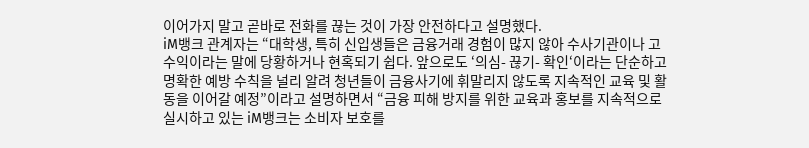이어가지 말고 곧바로 전화를 끊는 것이 가장 안전하다고 설명했다.
iM뱅크 관계자는 “대학생, 특히 신입생들은 금융거래 경험이 많지 않아 수사기관이나 고수익이라는 말에 당황하거나 현혹되기 쉽다. 앞으로도 ‘의심- 끊기- 확인‘이라는 단순하고 명확한 예방 수칙을 널리 알려 청년들이 금융사기에 휘말리지 않도록 지속적인 교육 및 활동을 이어갈 예정”이라고 설명하면서 “금융 피해 방지를 위한 교육과 홍보를 지속적으로 실시하고 있는 iM뱅크는 소비자 보호를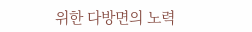위한 다방면의 노력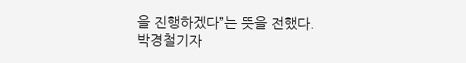을 진행하겠다”는 뜻을 전했다.
박경철기자